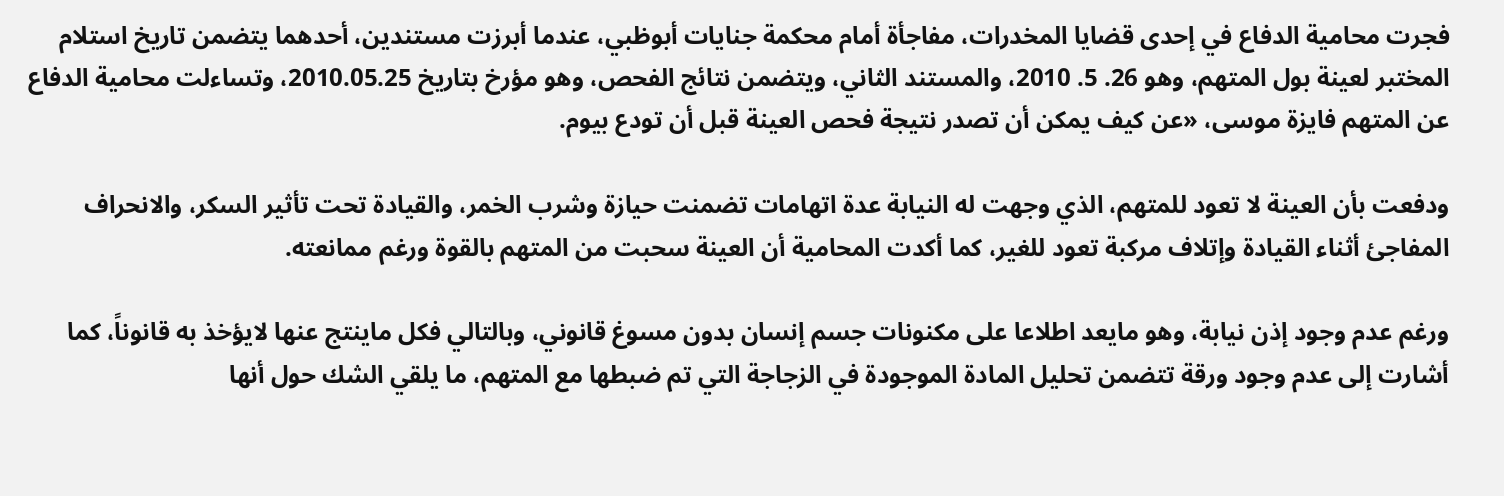فجرت محامية الدفاع في إحدى قضايا المخدرات، مفاجأة أمام محكمة جنايات أبوظبي، عندما أبرزت مستندين، أحدهما يتضمن تاريخ استلام المختبر لعينة بول المتهم، وهو 26. 5. 2010، والمستند الثاني، ويتضمن نتائج الفحص، وهو مؤرخ بتاريخ 2010.05.25، وتساءلت محامية الدفاع عن المتهم فايزة موسى، «عن كيف يمكن أن تصدر نتيجة فحص العينة قبل أن تودع بيوم.

ودفعت بأن العينة لا تعود للمتهم، الذي وجهت له النيابة عدة اتهامات تضمنت حيازة وشرب الخمر، والقيادة تحت تأثير السكر، والانحراف المفاجئ أثناء القيادة وإتلاف مركبة تعود للغير، كما أكدت المحامية أن العينة سحبت من المتهم بالقوة ورغم ممانعته.

ورغم عدم وجود إذن نيابة، وهو مايعد اطلاعا على مكنونات جسم إنسان بدون مسوغ قانوني، وبالتالي فكل ماينتج عنها لايؤخذ به قانوناً، كما أشارت إلى عدم وجود ورقة تتضمن تحليل المادة الموجودة في الزجاجة التي تم ضبطها مع المتهم، ما يلقي الشك حول أنها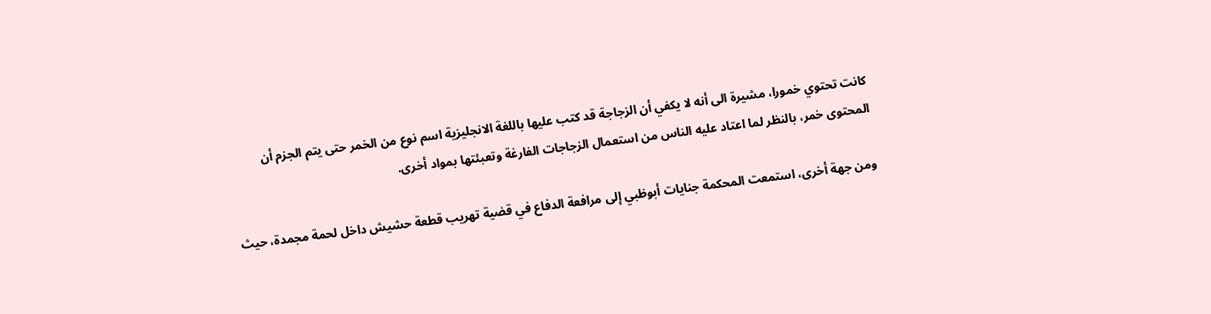كانت تحتوي خمورا، مشيرة الى أنه لا يكفي أن الزجاجة قد كتب عليها باللغة الانجليزية اسم نوع من الخمر حتى يتم الجزم أن المحتوى خمر، بالنظر لما اعتاد عليه الناس من استعمال الزجاجات الفارغة وتعبئتها بمواد أخرى.

ومن جهة أخرى، استمعت المحكمة جنايات أبوظبي إلى مرافعة الدفاع في قضية تهريب قطعة حشيش داخل لحمة مجمدة، حيث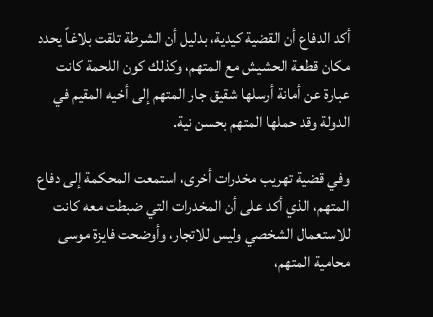أكد الدفاع أن القضية كيدية، بدليل أن الشرطة تلقت بلاغاً يحدد مكان قطعة الحشيش مع المتهم، وكذلك كون اللحمة كانت عبارة عن أمانة أرسلها شقيق جار المتهم إلى أخيه المقيم في الدولة وقد حملها المتهم بحسن نية.

وفي قضية تهريب مخدرات أخرى، استمعت المحكمة إلى دفاع المتهم، الذي أكد على أن المخدرات التي ضبطت معه كانت للاستعمال الشخصي وليس للاتجار، وأوضحت فايزة موسى محامية المتهم،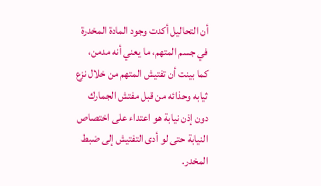أن التحاليل أكدت وجود المادة المخدرة في جسم المتهم، ما يعني أنه مدمن، كما بينت أن تفتيش المتهم من خلال نزع ثيابه وحذائه من قبل مفتش الجمارك دون إذن نيابة هو اعتداء على اختصاص النيابة حتى لو أدى التفتيش إلى ضبط المخدر.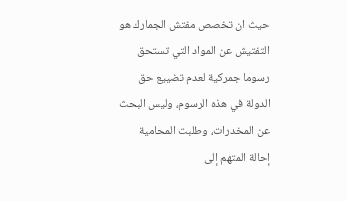حيث ان تخصص مفتش الجمارك هو التفتيش عن المواد التي تستحق رسوما جمركية لعدم تضييع حق الدولة في هذه الرسوم، وليس البحث عن المخدرات، وطلبت المحامية إحالة المتهم إلى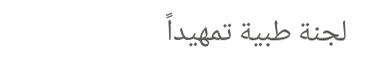لجنة طبية تمهيداً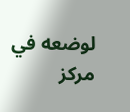لوضعه في مركز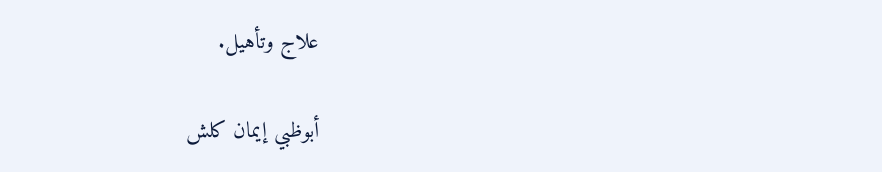علاج وتأهيل.

أبوظبي إيمان كلش